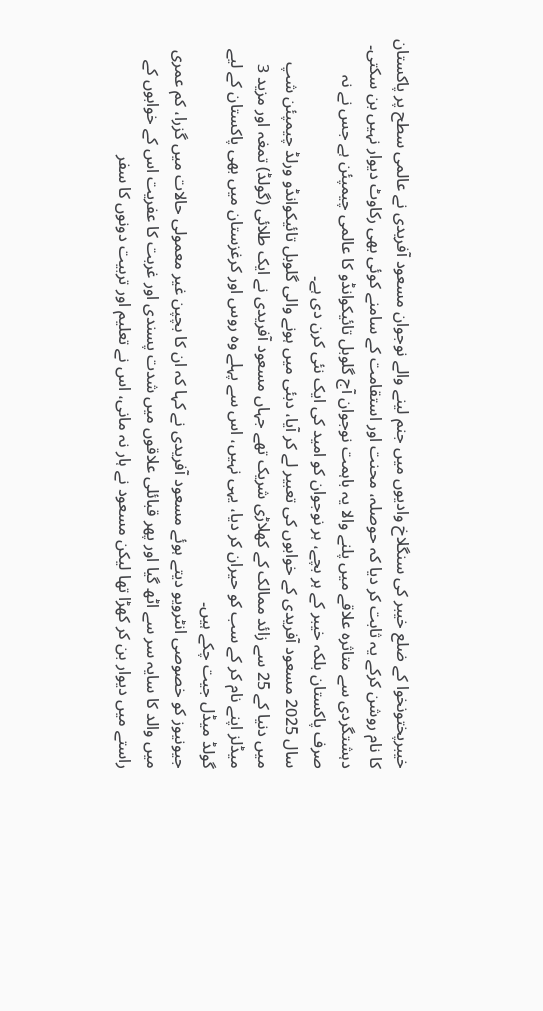خیبرپختونخوا کے ضلع خیبر کی سنگلاخ وادیوں میں جنم لینے والے نوجوان مسعود آفریدی نے عالمی سطح پر پاکستان کا نام روشن کرکے یہ ثابت کر دیا کہ حوصلہ، محنت اور استقامت کے سامنے کوئی بھی رکاوٹ دیوار نہیں بن سکتی۔
دہشتگردی سے متاثرہ علاقے میں پلنے والا یہ باہمت نوجوان آج گلوبل تائیکوانڈو کا عالمی چیمپئن ہے جس نے نہ صرف پاکستان بلکہ خیبر کے ہر بچے، ہر نوجوان کو امید کی ایک نئی کرن دی ہے۔
سال 2025 مسعود آفریدی کے خوابوں کی تعبیر لے کر آیا، دبئی میں ہونے والی گلوبل تائیکوانڈو ورلڈ چیمپئن شپ میں دنیا کے 25 سے زائد ممالک کے کھلاڑی شریک تھے جہاں مسعود آفریدی نے ایک طلائی (گولڈ) تمغہ اور مزید 3 میڈلز اپنے نام کر کے سب کو حیران کر دیا، یہی نہیں، اس سے پہلے وہ روس اور کرغزستان میں بھی پاکستان کے لیے گولڈ میڈل جیت چکے ہیں۔
جیونیوز کو خصوصی انٹرویو دیتے ہوئے مسعود آفریدی نے کہا کہ ان کا بچپن غیر معمولی حالات میں گزرا، کم عمری میں والد کا سایہ سر سے اٹھ گیا اور پھر قبائلی علاقوں میں شدت پسندی اور غربت کا عفریت اس کے خوابوں کے راستے میں دیوار بن کر کھڑا تھا لیکن مسعود نے ہار نہ مانی، اس نے تعلیم اور تربیت دونوں کا سفر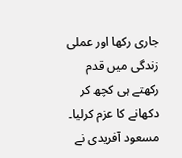جاری رکھا اور عملی زندگی میں قدم رکھتے ہی کچھ کر دکھانے کا عزم کرلیا۔
مسعود آفریدی نے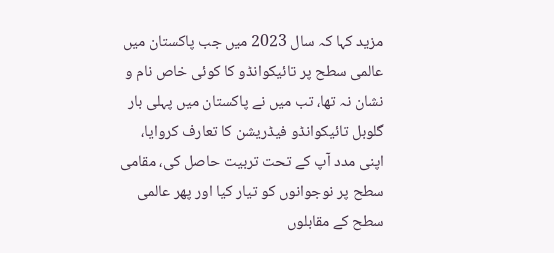مزید کہا کہ سال 2023 میں جب پاکستان میں عالمی سطح پر تائیکوانڈو کا کوئی خاص نام و نشان نہ تھا، تب میں نے پاکستان میں پہلی بار گلوبل تائیکوانڈو فیڈریشن کا تعارف کروایا، اپنی مدد آپ کے تحت تربیت حاصل کی، مقامی سطح پر نوجوانوں کو تیار کیا اور پھر عالمی سطح کے مقابلوں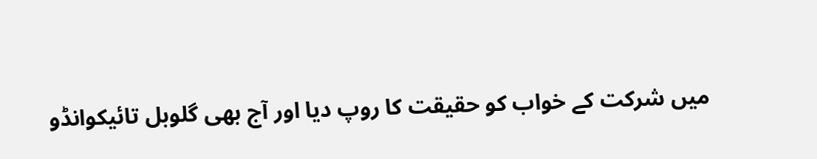میں شرکت کے خواب کو حقیقت کا روپ دیا اور آج بھی گلوبل تائیکوانڈو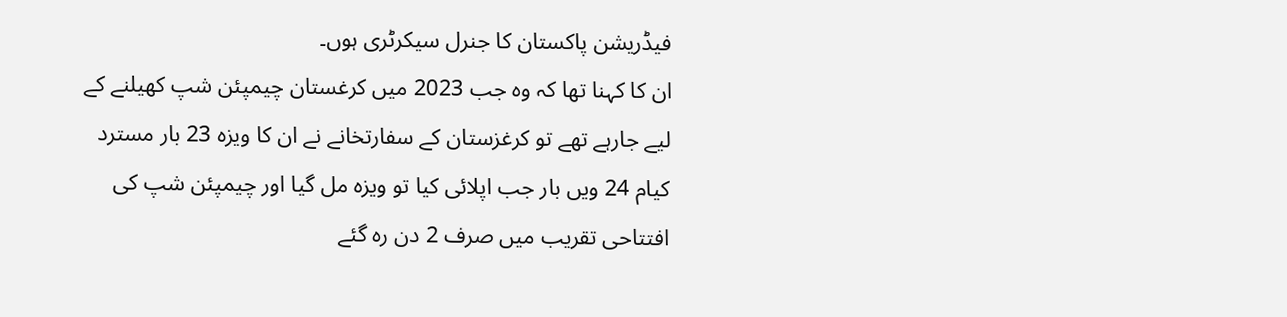فیڈریشن پاکستان کا جنرل سیکرٹری ہوں۔
ان کا کہنا تھا کہ وہ جب 2023 میں کرغستان چیمپئن شپ کھیلنے کے لیے جارہے تھے تو کرغزستان کے سفارتخانے نے ان کا ویزہ 23 بار مسترد کیام 24 ویں بار جب اپلائی کیا تو ویزہ مل گیا اور چیمپئن شپ کی افتتاحی تقریب میں صرف 2 دن رہ گئے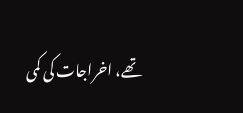تھے، اخراجات کی کمی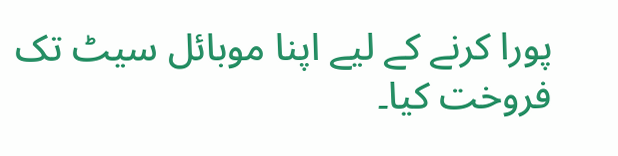پورا کرنے کے لیے اپنا موبائل سیٹ تک فروخت کیا۔